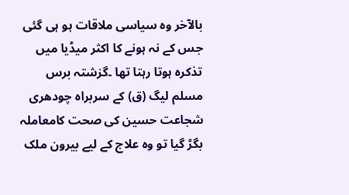بالآخر وہ سیاسی ملاقات ہو ہی گئی جس کے نہ ہونے کا اکثر میڈیا میں تذکرہ ہوتا رہتا تھا ۔گزشتہ برس مسلم لیگ (ق) کے سربراہ چودھری شجاعت حسین کی صحت کامعاملہ بگڑ گیا تو وہ علاج کے لیے بیرون ملک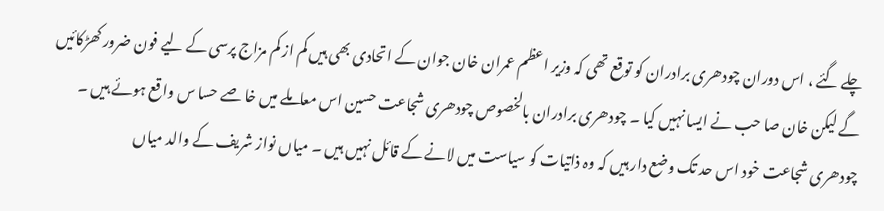چلے گئے ، اس دوران چودھری برادران کو توقع تھی کہ وزیر اعظم عمران خان جوان کے اتحادی بھی ہیں کم از کم مزاج پرسی کے لیے فون ضرور کھڑکائیں گے لیکن خان صا حب نے ایسا نہیں کیا ۔ چودھری برادران بالخصوص چودھری شجاعت حسین اس معاملے میں خا صے حسا س واقع ہوئے ہیں ۔
چودھری شجاعت خود اس حد تک وضع دار ہیں کہ وہ ذاتیات کو سیاست میں لانے کے قائل نہیں ہیں ۔ میاں نواز شریف کے والد میاں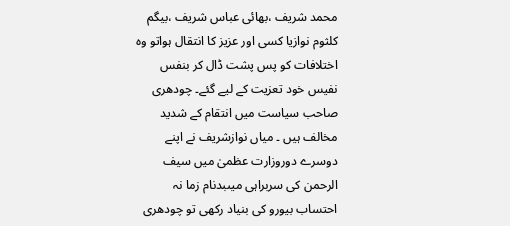محمد شریف ،بھائی عباس شریف ،بیگم کلثوم نوازیا کسی اور عزیز کا انتقال ہواتو وہ اختلافات کو پس پشت ڈال کر بنفس نفیس خود تعزیت کے لیے گئے۔ چودھری صاحب سیاست میں انتقام کے شدید مخالف ہیں ۔ میاں نوازشریف نے اپنے دوسرے دوروزارت عظمیٰ میں سیف الرحمن کی سربراہی میںبدنام زما نہ احتساب بیورو کی بنیاد رکھی تو چودھری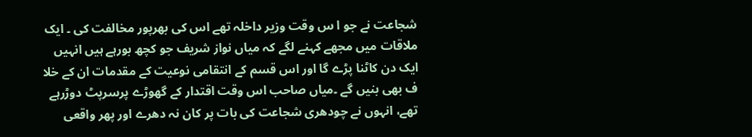شجاعت نے جو ا س وقت وزیر داخلہ تھے اس کی بھرپور مخالفت کی ۔ ایک ملاقات میں مجھے کہنے لگے کہ میاں نواز شریف جو کچھ بورہے ہیں انہیں ایک دن کاٹنا پڑے گا اور اس قسم کے انتقامی نوعیت کے مقدمات ان کے خلا ف بھی بنیں گے ۔میاں صاحب اس وقت اقتدار کے گھوڑے پرسرپٹ دوڑرہے تھے، انہوں نے چودھری شجاعت کی بات پر کان نہ دھرے اور پھر واقعی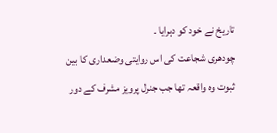تاریخ نے خود کو دہرایا ۔
چودھری شجاعت کی اس روایتی وضعداری کا بین ثبوت وہ واقعہ تھا جب جنرل پرویز مشرف کے دور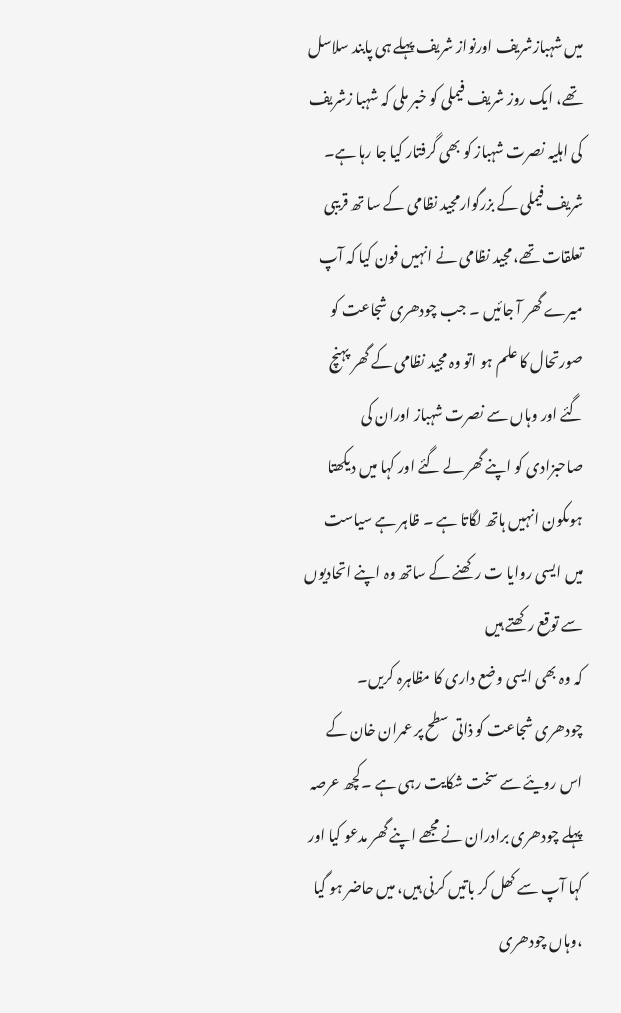میں شہبازشریف اورنواز شریف پہلے ہی پابند سلاسل تھے، ایک روز شریف فیملی کو خبر ملی کہ شہبا زشریف کی اہلیہ نصرت شہباز کو بھی گرفتار کیا جا رہا ہے۔ شریف فیملی کے بزرگوارمجید نظامی کے سا تھ قریبی تعلقات تھے، مجید نظامی نے انہیں فون کیا کہ آپ میرے گھر آ جائیں ۔ جب چودھری شجاعت کو صورتحال کا علم ہو اتو وہ مجید نظامی کے گھر پہنچ گئے اور وہاں سے نصرت شہباز اوران کی صاحبزادی کو اپنے گھر لے گئے اور کہا میں دیکھتا ہوںکون انہیں ہاتھ لگاتا ہے ۔ ظاہر ہے سیاست میں ایسی روایا ت رکھنے کے ساتھ وہ اپنے اتحادیوں سے توقع رکھتے ہیں
کہ وہ بھی ایسی وضع داری کا مظاہرہ کریں۔
چودھری شجاعت کو ذاتی سطح پر عمران خان کے اس رویئے سے سخت شکایت رہی ہے ۔کچھ عرصہ پہلے چودھری برادران نے مجھے اپنے گھر مدعو کیا اور کہا آپ سے کھل کر باتیں کرنی ہیں، میں حاضر ہو گیا ،وہاں چودھری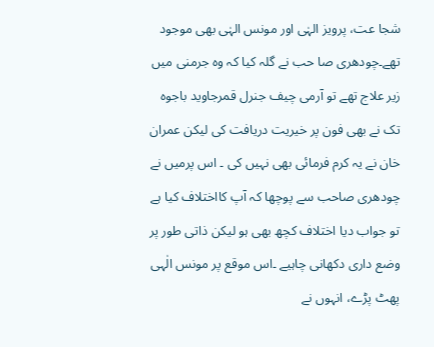شجا عت، پرویز الہٰی اور مونس الہٰی بھی موجود تھے۔چودھری صا حب نے گلہ کیا کہ وہ جرمنی میں زیر علاج تھے تو آرمی چیف جنرل قمرجاوید باجوہ تک نے بھی فون پر خیریت دریافت کی لیکن عمران خان نے یہ کرم فرمائی بھی نہیں کی ۔ اس پرمیں نے چودھری صاحب سے پوچھا کہ آپ کااختلاف کیا ہے تو جواب دیا اختلاف کچھ بھی ہو لیکن ذاتی طور پر وضع داری دکھانی چاہیے ۔اس موقع پر مونس الٰہی پھٹ پڑے، انہوں نے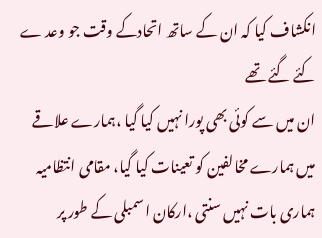انکشاف کیا کہ ان کے ساتھ اتحادکے وقت جو وعد ے کئے گئے تھے
ان میں سے کوئی بھی پورا نہیں کیا گیا ،ہمارے علاقے میں ہمارے مخالفین کو تعینات کیا گیا، مقامی انتظامیہ ہماری بات نہیں سنتی ،ارکان اسمبلی کے طور پر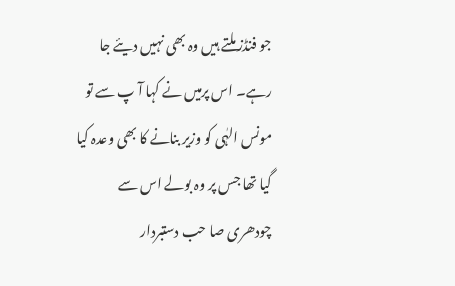جو فنڈز ملتے ہیں وہ بھی نہیں دیئے جا رہے۔ اس پرمیں نے کہا آ پ سے تو مونس الہٰی کو وزیر بنانے کا بھی وعدہ کیا گیا تھا جس پر وہ بولے اس سے چودھری صا حب دستبردار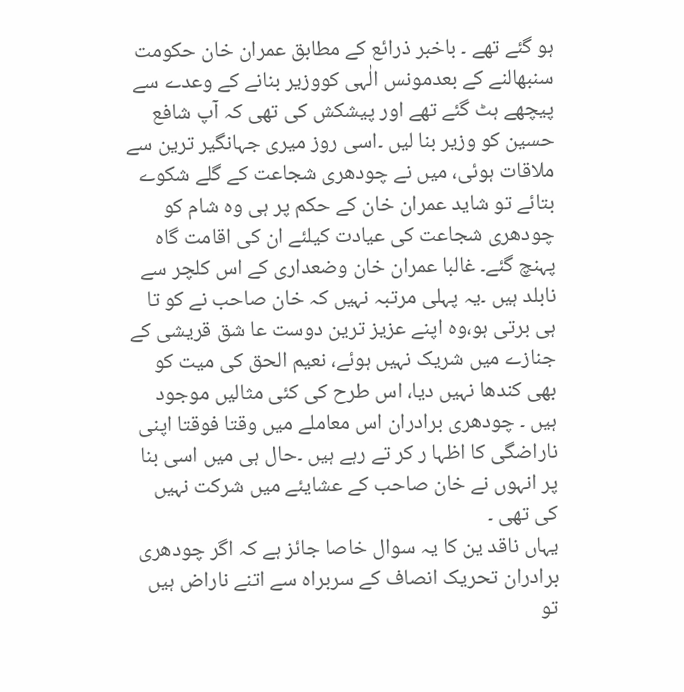ہو گئے تھے ۔ باخبر ذرائع کے مطابق عمران خان حکومت سنبھالنے کے بعدمونس الٰہی کووزیر بنانے کے وعدے سے پیچھے ہٹ گئے تھے اور پیشکش کی تھی کہ آپ شافع حسین کو وزیر بنا لیں ۔اسی روز میری جہانگیر ترین سے ملاقات ہوئی، میں نے چودھری شجاعت کے گلے شکوے بتائے تو شاید عمران خان کے حکم پر ہی وہ شام کو چودھری شجاعت کی عیادت کیلئے ان کی اقامت گاہ پہنچ گئے۔ غالبا عمران خان وضعداری کے اس کلچر سے نابلد ہیں ۔یہ پہلی مرتبہ نہیں کہ خان صاحب نے کو تا ہی برتی ہو،وہ اپنے عزیز ترین دوست عا شق قریشی کے جنازے میں شریک نہیں ہوئے، نعیم الحق کی میت کو بھی کندھا نہیں دیا، اس طرح کی کئی مثالیں موجود ہیں ۔ چودھری برادران اس معاملے میں وقتا فوقتا اپنی ناراضگی کا اظہا ر کر تے رہے ہیں ۔حال ہی میں اسی بنا پر انہوں نے خان صاحب کے عشایئے میں شرکت نہیں کی تھی ۔
یہاں ناقد ین کا یہ سوال خاصا جائز ہے کہ اگر چودھری برادران تحریک انصاف کے سربراہ سے اتنے ناراض ہیں تو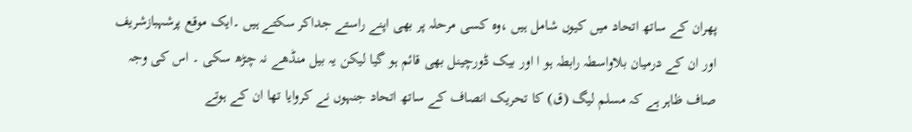پھران کے ساتھ اتحاد میں کیوں شامل ہیں ،وہ کسی مرحلہ پر بھی اپنے راستے جداکر سکتے ہیں ۔ایک موقع پرشہبازشریف اور ان کے درمیان بلاواسطہ رابطہ ہو ا اور بیک ڈورچینل بھی قائم ہو گیا لیکن یہ بیل منڈھے نہ چڑھ سکی ۔ اس کی وجہ صاف ظاہر ہے کہ مسلم لیگ (ق) کا تحریک انصاف کے ساتھ اتحاد جنہوں نے کروایا تھا ان کے ہوتے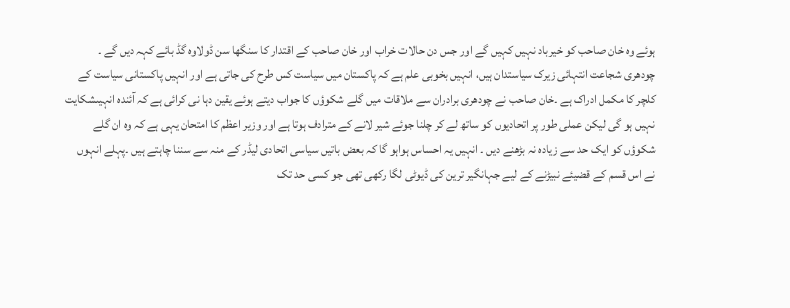ہوئے وہ خان صاحب کو خیرباد نہیں کہیں گے اور جس دن حالات خراب اور خان صاحب کے اقتدار کا سنگھا سن ڈولاوہ گڈ بائے کہہ دیں گے ۔
چودھری شجاعت انتہائی زیرک سیاستدان ہیں، انہیں بخوبی علم ہے کہ پاکستان میں سیاست کس طرح کی جاتی ہے اور انہیں پاکستانی سیاست کے کلچر کا مکمل ادراک ہے ۔خان صاحب نے چودھری برادران سے ملاقات میں گلے شکوؤں کا جواب دیتے ہوئے یقین دہا نی کرائی ہے کہ آئندہ انہیںشکایت نہیں ہو گی لیکن عملی طور پر اتحادیوں کو ساتھ لے کر چلنا جوئے شیر لانے کے مترادف ہوتا ہے اور وزیر اعظم کا امتحان یہی ہے کہ وہ ان گلے شکوؤں کو ایک حد سے زیادہ نہ بڑھنے دیں ۔ انہیں یہ احساس ہواہو گا کہ بعض باتیں سیاسی اتحادی لیڈر کے منہ سے سننا چاہتے ہیں ۔پہلے انہوں نے اس قسم کے قضیئے نبیڑنے کے لیے جہانگیر ترین کی ڈیوٹی لگا رکھی تھی جو کسی حد تک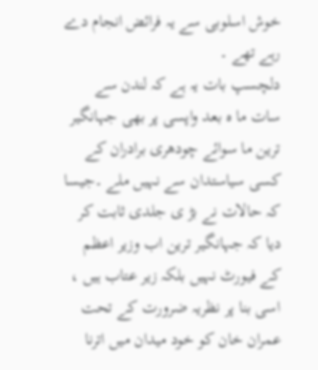خوش اسلوبی سے یہ فرائض انجام دے رہے تھے ۔
دلچسپ بات یہ ہے کہ لندن سے سات ما ہ بعد واپسی پر بھی جہانگیر ترین ما سوائے چودھری برادران کے کسی سیاستدان سے نہیں ملے ۔جیسا کہ حالات نے بڑ ی جلدی ثابت کر دیا کہ جہانگیر ترین اب وزیر اعظم کے فیورٹ نہیں بلکہ زیر عتاب ہیں ، اسی بنا پر نظریہ ضرورت کے تحت عمران خان کو خود میدان میں اترنا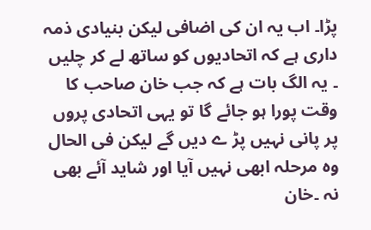پڑا۔ اب یہ ان کی اضافی لیکن بنیادی ذمہ داری ہے کہ اتحادیوں کو ساتھ لے کر چلیں ۔ یہ الگ بات ہے کہ جب خان صاحب کا وقت پورا ہو جائے گا تو یہی اتحادی پروں پر پانی نہیں پڑ ے دیں گے لیکن فی الحال وہ مرحلہ ابھی نہیں آیا اور شاید آئے بھی نہ ۔خان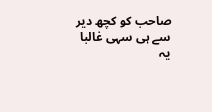صاحب کو کچھ دیر سے ہی سہی غالبا یہ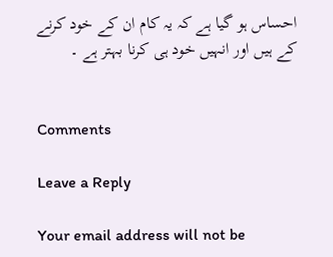احساس ہو گیا ہے کہ یہ کام ان کے خود کرنے کے ہیں اور انہیں خود ہی کرنا بہتر ہے ۔


Comments

Leave a Reply

Your email address will not be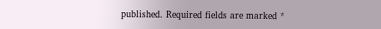published. Required fields are marked *